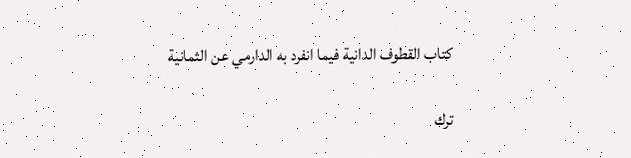كتاب القطوف الدانية فيما انفرد به الدارمي عن الثمانية

ترك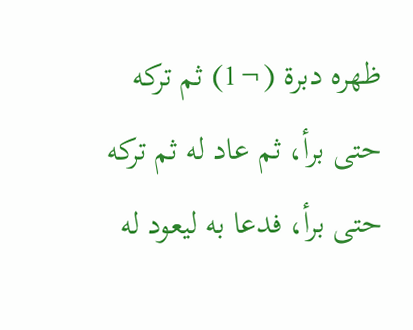ظهره دبرة (¬1) ثم تركه حتى برأ، ثم عاد له ثم تركه حتى برأ، فدعا به ليعود له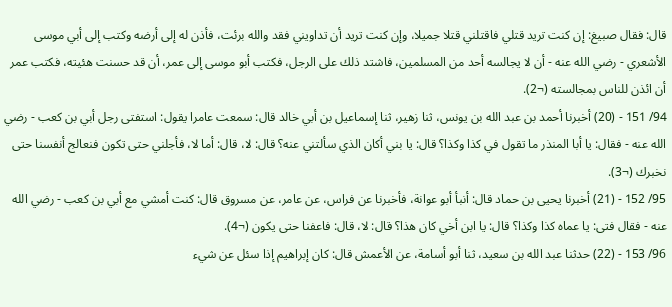قال: فقال صبيغ: إن كنت تريد قتلي فاقتلني قتلا جميلا، وإن كنت تريد أن تداويني فقد والله برئت، فأذن له إلى أرضه وكتب إلى أبي موسى الأشعري - رضي الله عنه - أن لا يجالسه أحد من المسلمين، فاشتد ذلك على الرجل، فكتب أبو موسى إلى عمر، أن قد حسنت هئيته، فكتب عمر أن ائذن للناس بمجالسته (¬2).
94/ 151 - (20) أخبرنا أحمد بن عبد الله بن يونس، ثنا زهير، ثنا إسماعيل بن أبي خالد قال: سمعت عامرا يقول: استفتى رجل أبي بن كعب - رضي الله عنه - فقال: يا أبا المنذر ما تقول في كذا وكذا؟ قال: يا بني أكان الذي سألتني عنه؟ قال: لا، قال: أما لا، فأجلني حتى تكون فنعالج أنفسنا حتى نخبرك (¬3).
95/ 152 - (21) أخبرنا يحيى بن حماد قال: أنبأ أبو عوانة، فأخبرنا عن فراس، عن عامر، عن مسروق قال: كنت أمشي مع أبي بن كعب - رضي الله عنه - فقال فتى: يا عماه كذا وكذا؟ قال: يا ابن أخي كان هذا؟ قال: لا، قال: فاعفنا حتى يكون (¬4).
96/ 153 - (22) حدثنا عبد الله بن سعيد، ثنا أبو أسامة، عن الأعمش قال: كان إبراهيم إذا سئل عن شيء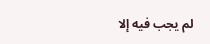لم يجب فيه إلا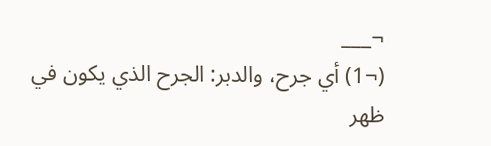¬___
(¬1) أي جرح، والدبر: الجرح الذي يكون في ظهر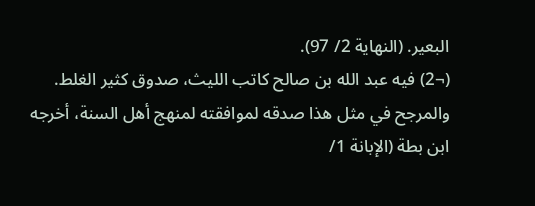البعير. (النهاية 2/ 97).
(¬2) فيه عبد الله بن صالح كاتب الليث، صدوق كثير الغلط. والمرجح في مثل هذا صدقه لموافقته لمنهج أهل السنة، أخرجه ابن بطة (الإبانة 1/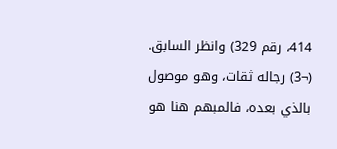414، رقم 329) وانظر السابق.
(¬3) رجاله ثقات، وهو موصول بالذي بعده، فالمبهم هنا هو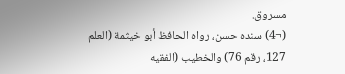مسروق.
(¬4) سنده حسن، رواه الحافظ أبو خيثمة (العلم 127، رقم 76) والخطيب (الفقيه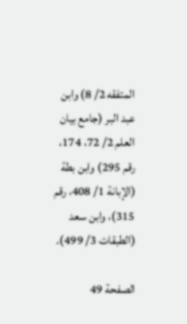المتفقه 2/ 8) وابن عبد البر (جامع بيان العلم 2/ 72، 174، رقم 295) وابن بطة (الإبانة 1/ 408، رقم 315)، وابن سعد (الطبقات 3/ 499).

الصفحة 49